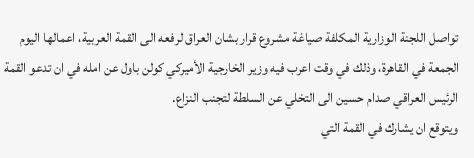تواصل اللجنة الوزارية المكلفة صياغة مشروع قرار بشان العراق لرفعه الى القمة العربية، اعمالها اليوم الجمعة في القاهرة، وذلك في وقت اعرب فيه وزير الخارجية الأميركي كولن باول عن امله في ان تدعو القمة الرئيس العراقي صدام حسين الى التخلي عن السلطة لتجنب النزاع.
ويتوقع ان يشارك في القمة التي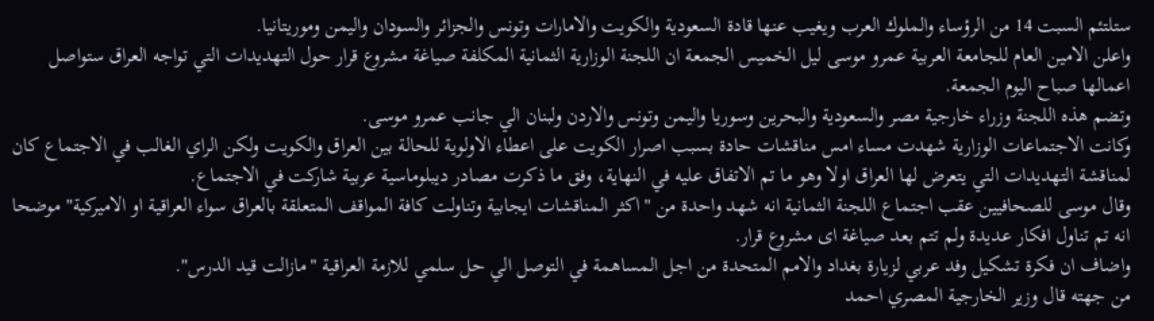ستلتئم السبت 14 من الرؤساء والملوك العرب ويغيب عنها قادة السعودية والكويت والامارات وتونس والجزائر والسودان واليمن وموريتانيا.
واعلن الامين العام للجامعة العربية عمرو موسى ليل الخميس الجمعة ان اللجنة الوزارية الثمانية المكلفة صياغة مشروع قرار حول التهديدات التي تواجه العراق ستواصل اعمالها صباح اليوم الجمعة.
وتضم هذه اللجنة وزراء خارجية مصر والسعودية والبحرين وسوريا واليمن وتونس والاردن ولبنان الي جانب عمرو موسى.
وكانت الاجتماعات الوزارية شهدت مساء امس مناقشات حادة بسبب اصرار الكويت على اعطاء الاولوية للحالة بين العراق والكويت ولكن الراي الغالب في الاجتماع كان لمناقشة التهديدات التي يتعرض لها العراق اولا وهو ما تم الاتفاق عليه في النهاية، وفق ما ذكرت مصادر ديبلوماسية عربية شاركت في الاجتماع.
وقال موسى للصحافيين عقب اجتماع اللجنة الثمانية انه شهد واحدة من "اكثر المناقشات ايجابية وتناولت كافة المواقف المتعلقة بالعراق سواء العراقية او الاميركية" موضحا انه تم تناول افكار عديدة ولم تتم بعد صياغة اى مشروع قرار.
واضاف ان فكرة تشكيل وفد عربي لزيارة بغداد والامم المتحدة من اجل المساهمة في التوصل الي حل سلمي للازمة العراقية "مازالت قيد الدرس".
من جهته قال وزير الخارجية المصري احمد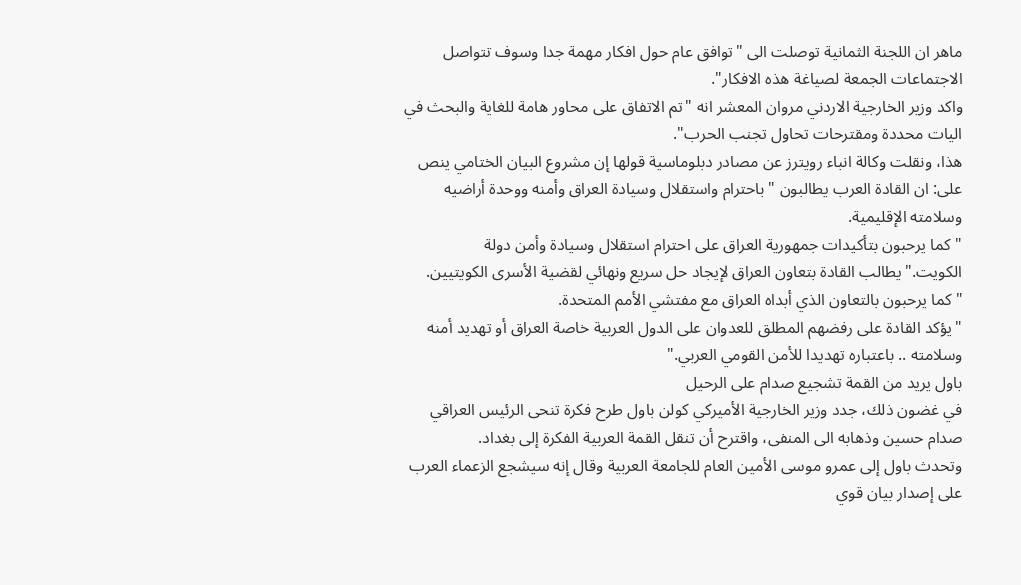ماهر ان اللجنة الثمانية توصلت الى "توافق عام حول افكار مهمة جدا وسوف تتواصل الاجتماعات الجمعة لصياغة هذه الافكار".
واكد وزير الخارجية الاردني مروان المعشر انه "تم الاتفاق على محاور هامة للغاية والبحث في اليات محددة ومقترحات تحاول تجنب الحرب".
هذا، ونقلت وكالة انباء رويترز عن مصادر دبلوماسية قولها إن مشروع البيان الختامي ينص على: ان القادة العرب يطالبون "باحترام واستقلال وسيادة العراق وأمنه ووحدة أراضيه وسلامته الإقليمية.
"كما يرحبون بتأكيدات جمهورية العراق على احترام استقلال وسيادة وأمن دولة الكويت."يطالب القادة بتعاون العراق لإيجاد حل سريع ونهائي لقضية الأسرى الكويتيين.
"كما يرحبون بالتعاون الذي أبداه العراق مع مفتشي الأمم المتحدة.
"يؤكد القادة على رفضهم المطلق للعدوان على الدول العربية خاصة العراق أو تهديد أمنه وسلامته .. باعتباره تهديدا للأمن القومي العربي."
باول يريد من القمة تشجيع صدام على الرحيل
في غضون ذلك، جدد وزير الخارجية الأميركي كولن باول طرح فكرة تنحى الرئيس العراقي صدام حسين وذهابه الى المنفى، واقترح أن تنقل القمة العربية الفكرة إلى بغداد.
وتحدث باول إلى عمرو موسى الأمين العام للجامعة العربية وقال إنه سيشجع الزعماء العرب على إصدار بيان قوي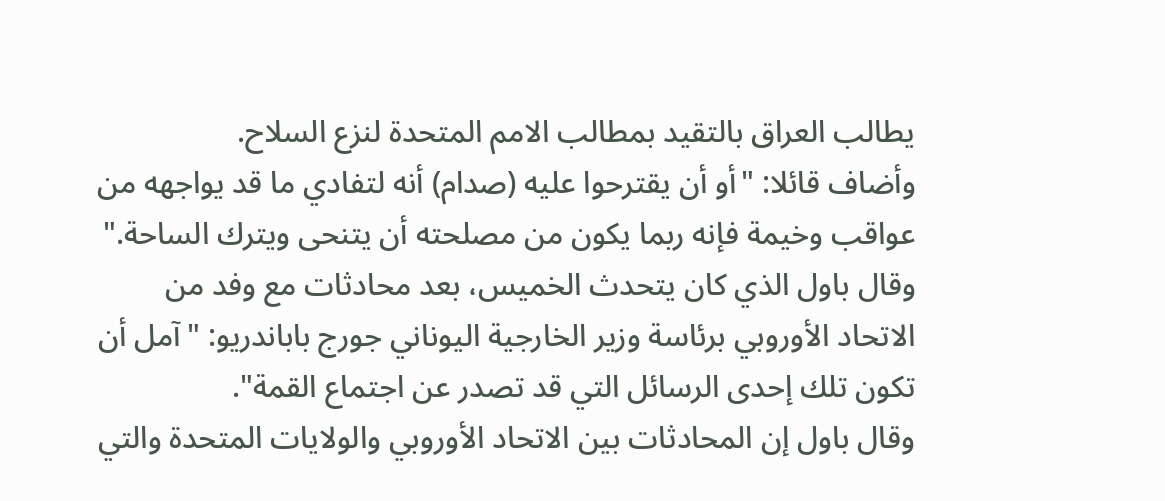يطالب العراق بالتقيد بمطالب الامم المتحدة لنزع السلاح.
وأضاف قائلا: "أو أن يقترحوا عليه (صدام) أنه لتفادي ما قد يواجهه من عواقب وخيمة فإنه ربما يكون من مصلحته أن يتنحى ويترك الساحة."
وقال باول الذي كان يتحدث الخميس، بعد محادثات مع وفد من الاتحاد الأوروبي برئاسة وزير الخارجية اليوناني جورج باباندريو: "آمل أن تكون تلك إحدى الرسائل التي قد تصدر عن اجتماع القمة".
وقال باول إن المحادثات بين الاتحاد الأوروبي والولايات المتحدة والتي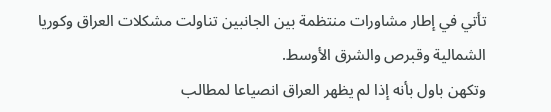تأتي في إطار مشاورات منتظمة بين الجانبين تناولت مشكلات العراق وكوريا الشمالية وقبرص والشرق الأوسط.
وتكهن باول بأنه إذا لم يظهر العراق انصياعا لمطالب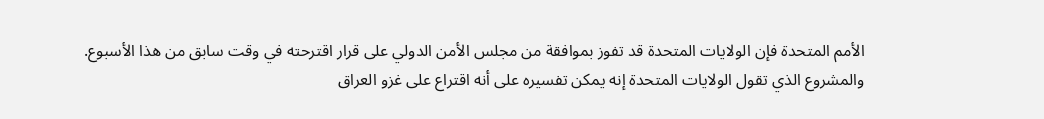الأمم المتحدة فإن الولايات المتحدة قد تفوز بموافقة من مجلس الأمن الدولي على قرار اقترحته في وقت سابق من هذا الأسبوع.
والمشروع الذي تقول الولايات المتحدة إنه يمكن تفسيره على أنه اقتراع على غزو العراق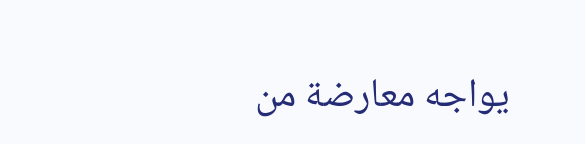يواجه معارضة من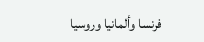فرنسا وألمانيا وروسيا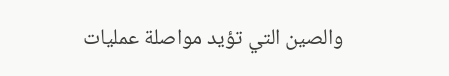والصين التي تؤيد مواصلة عمليات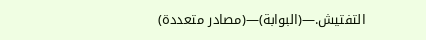التفتيش.—(البوابة)—(مصادر متعددة)